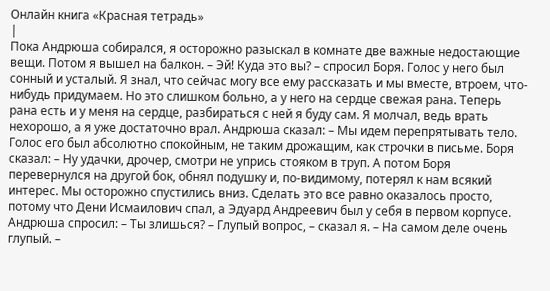Онлайн книга «Красная тетрадь»
|
Пока Андрюша собирался, я осторожно разыскал в комнате две важные недостающие вещи. Потом я вышел на балкон. – Эй! Куда это вы? – спросил Боря. Голос у него был сонный и усталый. Я знал, что сейчас могу все ему рассказать и мы вместе, втроем, что-нибудь придумаем. Но это слишком больно, а у него на сердце свежая рана. Теперь рана есть и у меня на сердце, разбираться с ней я буду сам. Я молчал, ведь врать нехорошо, а я уже достаточно врал. Андрюша сказал: – Мы идем перепрятывать тело. Голос его был абсолютно спокойным, не таким дрожащим, как строчки в письме. Боря сказал: – Ну удачки, дрочер, смотри не упрись стояком в труп. А потом Боря перевернулся на другой бок, обнял подушку и, по-видимому, потерял к нам всякий интерес. Мы осторожно спустились вниз. Сделать это все равно оказалось просто, потому что Дени Исмаилович спал, а Эдуард Андреевич был у себя в первом корпусе. Андрюша спросил: – Ты злишься? – Глупый вопрос, – сказал я. – На самом деле очень глупый. –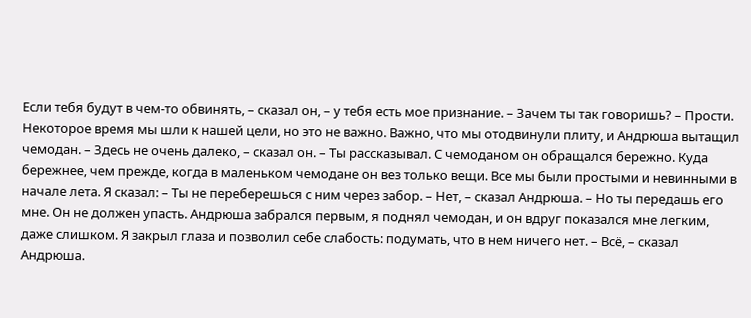Если тебя будут в чем-то обвинять, – сказал он, – у тебя есть мое признание. – Зачем ты так говоришь? – Прости. Некоторое время мы шли к нашей цели, но это не важно. Важно, что мы отодвинули плиту, и Андрюша вытащил чемодан. – Здесь не очень далеко, – сказал он. – Ты рассказывал. С чемоданом он обращался бережно. Куда бережнее, чем прежде, когда в маленьком чемодане он вез только вещи. Все мы были простыми и невинными в начале лета. Я сказал: – Ты не переберешься с ним через забор. – Нет, – сказал Андрюша. – Но ты передашь его мне. Он не должен упасть. Андрюша забрался первым, я поднял чемодан, и он вдруг показался мне легким, даже слишком. Я закрыл глаза и позволил себе слабость: подумать, что в нем ничего нет. – Всё, – сказал Андрюша.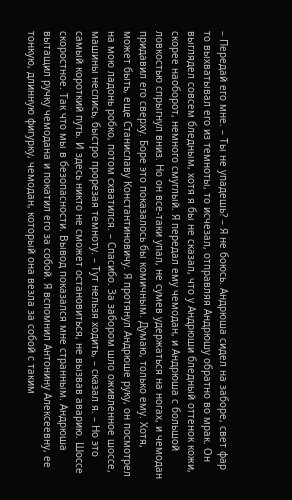– Передай его мне. – Ты не упадешь? – Я не боюсь. Андрюша сидел на заборе, свет фар то выхватывал его из темноты, то исчезал, отправляя Андрюшу обратно во мрак. Он выглядел совсем бледным, хотя я бы не сказал, что у Андрюши бледный оттенок кожи, скорее наоборот, немного смуглый. Я передал ему чемодан, и Андрюша с большой ловкостью спрыгнул вниз. Но он все-таки упал, не сумев удержаться на ногах, и чемодан придавил его сверху. Боре это показалось бы комичным. Думаю, только ему. Хотя, может быть, еще Станиславу Константиновичу. Я протянул Андрюше руку, он посмотрел на мою ладонь робко, потом схватился. – Спасибо. За забором шло оживленное шоссе, машины неслись, быстро прорезая темноту. – Тут нельзя ходить, – сказал я. – Но это самый короткий путь. И здесь никто не сможет остановиться, не вызвав аварию. Шоссе скоростное. Так что мы в безопасности. Вывод показался мне странным. Андрюша вытащил ручку чемодана и покатил его за собой. Я вспомнил Антонину Алексеевну, ее тонкую, длинную фигурку, чемодан, который она везла за собой с таким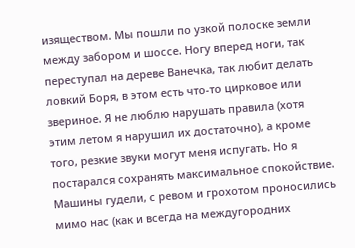изяществом. Мы пошли по узкой полоске земли между забором и шоссе. Ногу вперед ноги, так переступал на дереве Ванечка, так любит делать ловкий Боря, в этом есть что-то цирковое или звериное. Я не люблю нарушать правила (хотя этим летом я нарушил их достаточно), а кроме того, резкие звуки могут меня испугать. Но я постарался сохранять максимальное спокойствие. Машины гудели, с ревом и грохотом проносились мимо нас (как и всегда на междугородних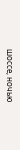шоссе, ночью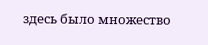здесь было множество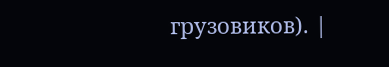грузовиков). |